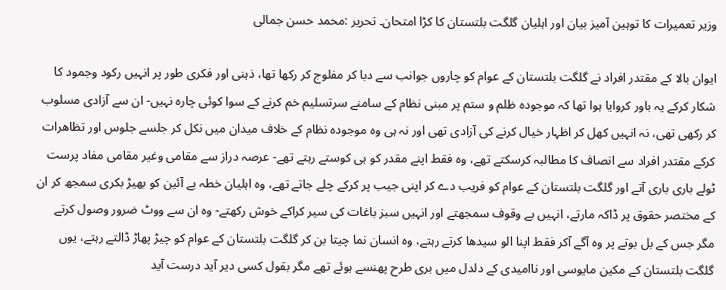وزیر تعمیرات کا توہین آمیز بیان اور اہلیان گلگت بلتستان کا کڑا امتحان۔ تحریر :محمد حسن جمالی

ایوان بالا کے مقتدر افراد نے گلگت بلتستان کے عوام کو چاروں جوانب سے دبا کر مفلوج کر رکھا تھا، ذہنی اور فکری طور پر انہیں رکود وجمود کا شکار کرکے یہ باور کروایا ہوا تھا کہ موجودہ ظلم و ستم پر مبنی نظام کے سامنے سرتسلیم خم کرنے کے سوا کوئی چارہ نہیں- ان سے آزادی مسلوب کر رکھی تھی، نہ انہیں کھل کر اظہار خیال کرنے کی آزادی تھی اور نہ ہی وہ موجودہ نظام کے خلاف میدان میں نکل کر جلسے جلوس اور تظاهرات کرکے مقتدر افراد سے انصاف کا مطالبہ کرسکتے تھے، وہ فقط اپنے مقدر کو ہی کوستے رہتے تھے- عرصہ دراز سے مقامی وغير مقامی مفاد پرست ٹولے باری باری آتے اور گلگت بلتستان کے عوام کو فریب دے کر اپنی جیب پر کرکے چلے جاتے تھے، وہ اہلیان خطہ بے آئین کو بھیڑ بکری سمجھ کر ان کے مختصر حقوق پر ڈاکہ مارتے، انہیں بے وقوف سمجھتے اور انہیں سبز باغات کی سیر کراکے خوش رکھتے- وہ ان سے ووٹ ضرور وصول کرتے مگر جس کے بل بوتے پر وہ آگے آکر فقط اپنا الو سیدھا کرتے رہتے، وہ انسان نما چیتا بن کر گلگت بلتستان کے عوام کو چیڑ پھاڑ ڈالتے رہتے، یوں گلگت بلتستان کے مکین مایوسی اور ناامیدی کے دلدل میں بری طرح پھنسے ہوئے تھے مگر بقول کسی دیر آید درست آید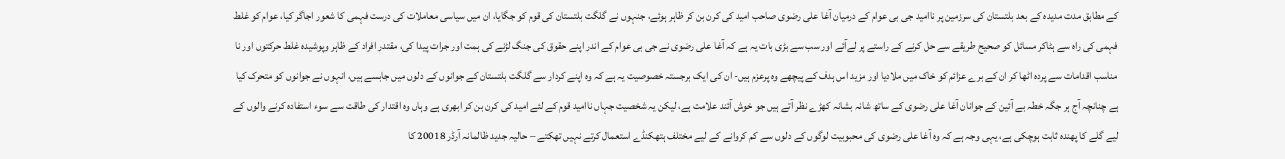کے مطابق مدت مدیدہ کے بعد بلتستان کی سرزمین پر ناامید جی بی عوام کے درمیان آغا علی رضوی صاحب امید کی کرن بن کر ظاہر ہوئے، جنہوں نے گلگت بلتستان کی قوم کو جگایا، ان میں سیاسی معاملات کی درست فہمی کا شعور اجاگر کیا، عوام کو غلط فہمی کی راہ سے ہٹاکر مسائل کو صحیح طریقے سے حل کرنے کے راستے پر لےآئے اور سب سے بڑی بات یہ ہے کہ آغا علی رضوی نے جی بی عوام کے اندر اپنے حقوق کی جنگ لڑنے کی ہمت اور جرات پیدا کی، مقتدر افراد کے ظاہر وپوشیدہ غلط حرکتوں اور نا مناسب اقدامات سے پردہ اٹھا کر ان کے برے عزائم کو خاک میں ملادیا اور مزید اس ہدف کے پیچھے وہ پرعزم ہیں- ان کی ایک برجستہ خصوصیت یہ ہے کہ وہ اپنے کردار سے گلگت بلتستان کے جوانوں کے دلوں میں جابسے ہیں، انہوں نے جوانوں کو متحرک کیا ہے چنانچہ آج ہر جگہ خطہ بے آئین کے جوانان آغا علی رضوی کے ساتھ شانہ بشانہ کھڑے نظر آتے ہیں جو خوش آئند علامت ہے، لیکن یہ شخصیت جہاں ناامید قوم کے لئے امید کی کرن بن کر ابھری ہے وہاں وہ اقتدار کی طاقت سے سوء استفادہ کرنے والوں کے لیے گلے کا پھندہ ثابت ہوچکی ہے، یہی وجہ ہے کہ وہ آغا علی رضوی کی محبوبیت لوگوں کے دلوں سے کم کروانے کے لیے مختلف ہتھکنڈے استعمال کرتے نہیں تھکتے – حالیہ جدید ظالمانہ آرڈر 20018 کا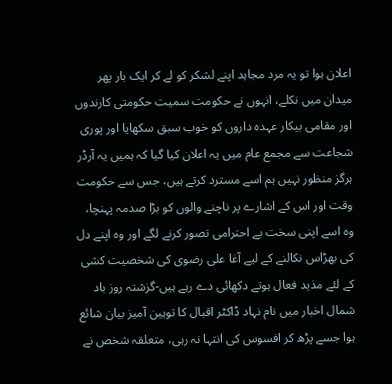اعلان ہوا تو یہ مرد مجاہد اپنے لشکر کو لے کر ایک بار پھر میدان میں نکلے، انہوں نے حکومت سمیت حکومتی کارندوں اور مقامی بیکار عہدہ داروں کو خوب سبق سکھایا اور پوری شجاعت سے مجمع عام میں یہ اعلان کیا گیا کہ ہمیں یہ آرڈر ہرگز منظور نہیں ہم اسے مسترد کرتے ہیں، جس سے حکومت وقت اور اس کے اشارے پر ناچنے والوں کو بڑا صدمہ پہنچا، وہ اسے اپنی سخت بے احترامی تصور کرنے لگے اور وہ اپنے دل کی بھڑاس نکالنے کے لیے آغا علی رضوی کی شخصیت کشی کے لئے مذید فعال ہوتے دکھائی دے رہے ہیں-گزشتہ روز باد شمال اخبار میں نام نہاد ڈاکٹر اقبال کا توہین آمیز بیان شائع ہوا جسے پڑھ کر افسوس کی انتہا نہ رہی، متعلقہ شخص نے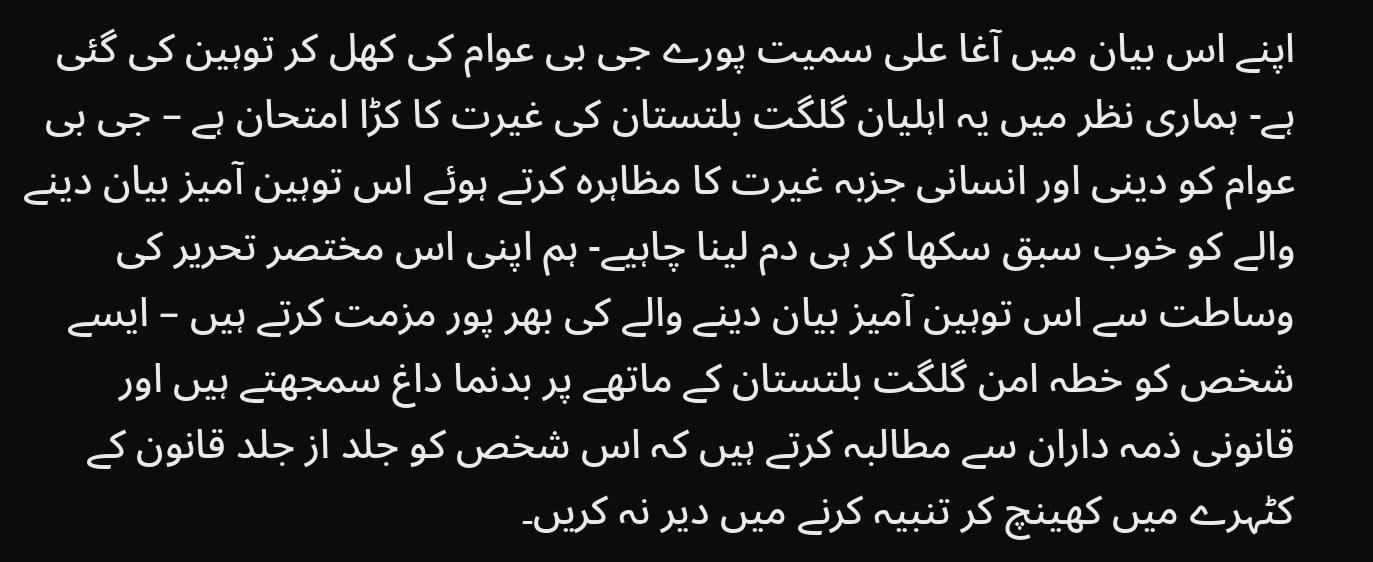اپنے اس بیان میں آغا علی سمیت پورے جی بی عوام کی کھل کر توہین کی گئی ہے- ہماری نظر میں یہ اہلیان گلگت بلتستان کی غیرت کا کڑا امتحان ہے – جی بی عوام کو دینی اور انسانی جزبہ غیرت کا مظاہرہ کرتے ہوئے اس توہین آمیز بیان دینے والے کو خوب سبق سکھا کر ہی دم لینا چاہیے- ہم اپنی اس مختصر تحریر کی وساطت سے اس توہین آمیز بیان دینے والے کی بھر پور مزمت کرتے ہیں – ایسے شخص کو خطہ امن گلگت بلتستان کے ماتھے پر بدنما داغ سمجھتے ہیں اور قانونی ذمہ داران سے مطالبہ کرتے ہیں کہ اس شخص کو جلد از جلد قانون کے کٹہرے میں کھینچ کر تنبیہ کرنے میں دیر نہ کریں۔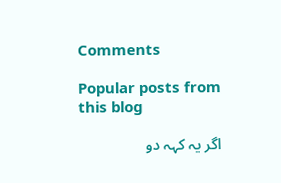Comments

Popular posts from this blog

اگر یہ کہہ دو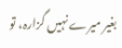بغیر میرے نہیں گزارہ، تو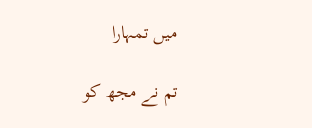میں تمہارا

تم نے مجھ کو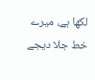لکھا ہے، میرے خط جلا دیجے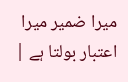میرا ضمیر میرا اعتبار بولتا ہے |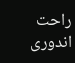راحت اندوری